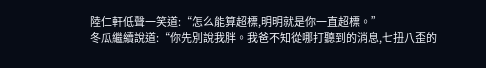陸仁軒低聲一笑道:“怎么能算超標,明明就是你一直超標。”
冬瓜繼續說道:“你先別說我胖。我爸不知從哪打聽到的消息,七扭八歪的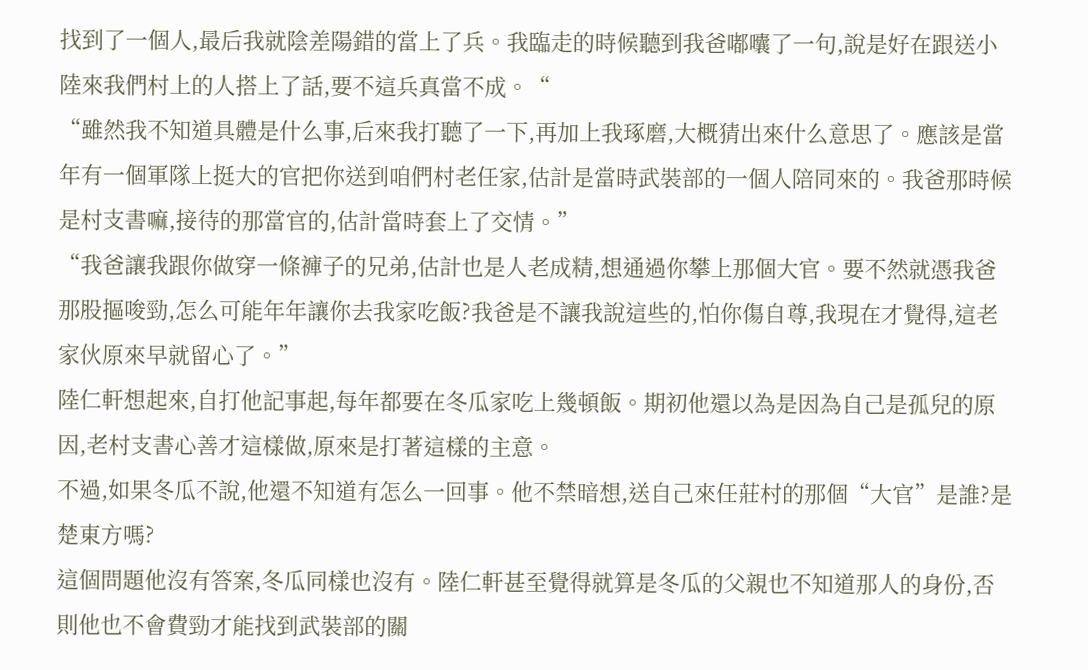找到了一個人,最后我就陰差陽錯的當上了兵。我臨走的時候聽到我爸嘟囔了一句,說是好在跟送小陸來我們村上的人搭上了話,要不這兵真當不成。“
“雖然我不知道具體是什么事,后來我打聽了一下,再加上我琢磨,大概猜出來什么意思了。應該是當年有一個軍隊上挺大的官把你送到咱們村老任家,估計是當時武裝部的一個人陪同來的。我爸那時候是村支書嘛,接待的那當官的,估計當時套上了交情。”
“我爸讓我跟你做穿一條褲子的兄弟,估計也是人老成精,想通過你攀上那個大官。要不然就憑我爸那股摳唆勁,怎么可能年年讓你去我家吃飯?我爸是不讓我說這些的,怕你傷自尊,我現在才覺得,這老家伙原來早就留心了。”
陸仁軒想起來,自打他記事起,每年都要在冬瓜家吃上幾頓飯。期初他還以為是因為自己是孤兒的原因,老村支書心善才這樣做,原來是打著這樣的主意。
不過,如果冬瓜不說,他還不知道有怎么一回事。他不禁暗想,送自己來任莊村的那個“大官”是誰?是楚東方嗎?
這個問題他沒有答案,冬瓜同樣也沒有。陸仁軒甚至覺得就算是冬瓜的父親也不知道那人的身份,否則他也不會費勁才能找到武裝部的關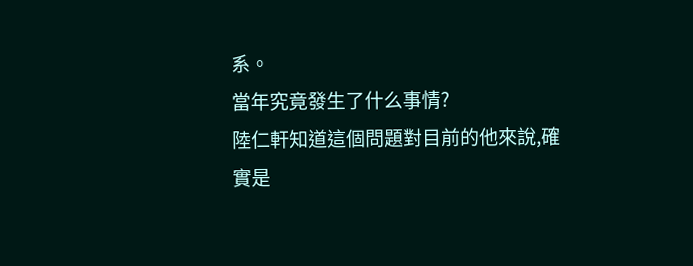系。
當年究竟發生了什么事情?
陸仁軒知道這個問題對目前的他來說,確實是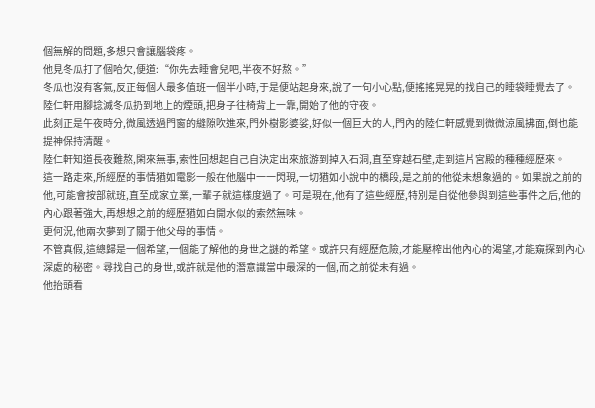個無解的問題,多想只會讓腦袋疼。
他見冬瓜打了個哈欠,便道:“你先去睡會兒吧,半夜不好熬。”
冬瓜也沒有客氣,反正每個人最多值班一個半小時,于是便站起身來,說了一句小心點,便搖搖晃晃的找自己的睡袋睡覺去了。
陸仁軒用腳捻滅冬瓜扔到地上的煙頭,把身子往椅背上一靠,開始了他的守夜。
此刻正是午夜時分,微風透過門窗的縫隙吹進來,門外樹影婆娑,好似一個巨大的人,門內的陸仁軒感覺到微微涼風拂面,倒也能提神保持清醒。
陸仁軒知道長夜難熬,閑來無事,索性回想起自己自決定出來旅游到掉入石洞,直至穿越石壁,走到這片宮殿的種種經歷來。
這一路走來,所經歷的事情猶如電影一般在他腦中一一閃現,一切猶如小說中的橋段,是之前的他從未想象過的。如果說之前的他,可能會按部就班,直至成家立業,一輩子就這樣度過了。可是現在,他有了這些經歷,特別是自從他參與到這些事件之后,他的內心跟著強大,再想想之前的經歷猶如白開水似的索然無味。
更何況,他兩次夢到了關于他父母的事情。
不管真假,這總歸是一個希望,一個能了解他的身世之謎的希望。或許只有經歷危險,才能壓榨出他內心的渴望,才能窺探到內心深處的秘密。尋找自己的身世,或許就是他的潛意識當中最深的一個,而之前從未有過。
他抬頭看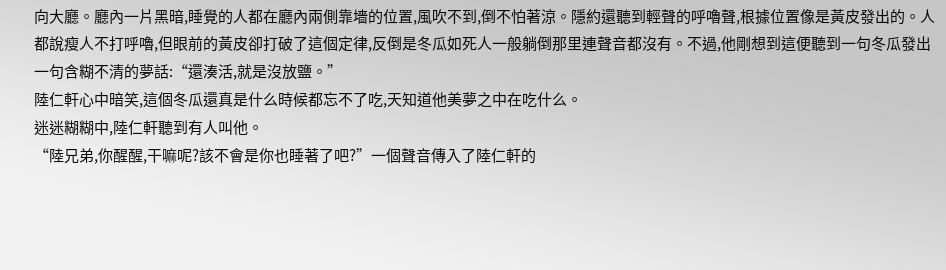向大廳。廳內一片黑暗,睡覺的人都在廳內兩側靠墻的位置,風吹不到,倒不怕著涼。隱約還聽到輕聲的呼嚕聲,根據位置像是黃皮發出的。人都說瘦人不打呼嚕,但眼前的黃皮卻打破了這個定律,反倒是冬瓜如死人一般躺倒那里連聲音都沒有。不過,他剛想到這便聽到一句冬瓜發出一句含糊不清的夢話:“還湊活,就是沒放鹽。”
陸仁軒心中暗笑,這個冬瓜還真是什么時候都忘不了吃,天知道他美夢之中在吃什么。
迷迷糊糊中,陸仁軒聽到有人叫他。
“陸兄弟,你醒醒,干嘛呢?該不會是你也睡著了吧?”一個聲音傳入了陸仁軒的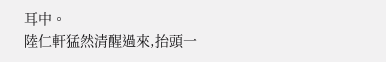耳中。
陸仁軒猛然清醒過來,抬頭一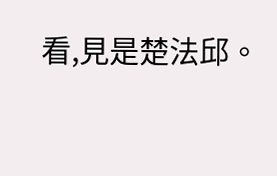看,見是楚法邱。